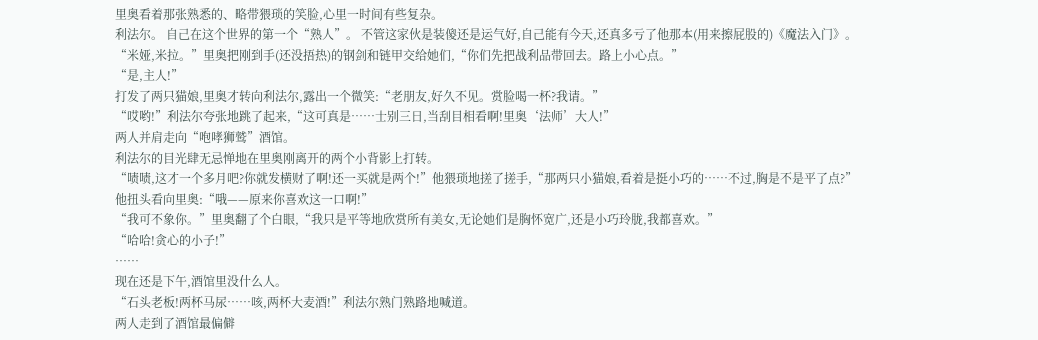里奥看着那张熟悉的、略带猥琐的笑脸,心里一时间有些复杂。
利法尔。 自己在这个世界的第一个“熟人”。 不管这家伙是装傻还是运气好,自己能有今天,还真多亏了他那本(用来擦屁股的)《魔法入门》。
“米娅,米拉。”里奥把刚到手(还没捂热)的钢剑和链甲交给她们,“你们先把战利品带回去。路上小心点。”
“是,主人!”
打发了两只猫娘,里奥才转向利法尔,露出一个微笑:“老朋友,好久不见。赏脸喝一杯?我请。”
“哎哟!”利法尔夸张地跳了起来,“这可真是……士别三日,当刮目相看啊!里奥‘法师’大人!”
两人并肩走向“咆哮狮鹫”酒馆。
利法尔的目光肆无忌惮地在里奥刚离开的两个小背影上打转。
“啧啧,这才一个多月吧?你就发横财了啊!还一买就是两个!”他猥琐地搓了搓手,“那两只小猫娘,看着是挺小巧的……不过,胸是不是平了点?”
他扭头看向里奥:“哦——原来你喜欢这一口啊!”
“我可不象你。”里奥翻了个白眼,“我只是平等地欣赏所有美女,无论她们是胸怀宽广,还是小巧玲胧,我都喜欢。”
“哈哈!贪心的小子!”
……
现在还是下午,酒馆里没什么人。
“石头老板!两杯马尿……咳,两杯大麦酒!”利法尔熟门熟路地喊道。
两人走到了酒馆最偏僻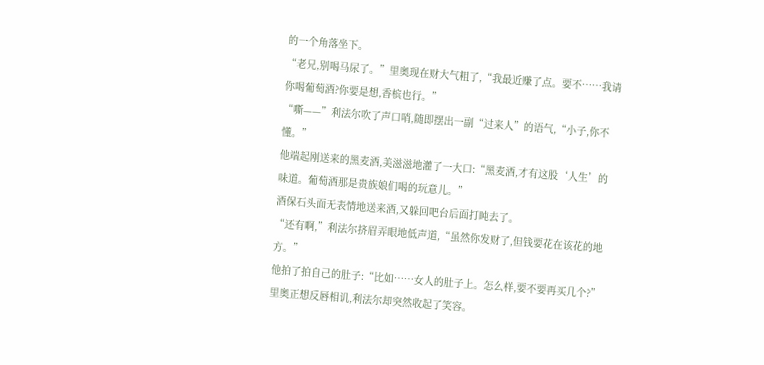的一个角落坐下。
“老兄,别喝马尿了。”里奥现在财大气粗了,“我最近赚了点。要不……我请你喝葡萄酒?你要是想,香槟也行。”
“嘶——”利法尔吹了声口哨,随即摆出一副“过来人”的语气,“小子,你不懂。”
他端起刚送来的黑麦酒,美滋滋地灌了一大口:“黑麦酒,才有这股‘人生’的味道。葡萄酒那是贵族娘们喝的玩意儿。”
酒保石头面无表情地送来酒,又躲回吧台后面打盹去了。
“还有啊,”利法尔挤眉弄眼地低声道,“虽然你发财了,但钱要花在该花的地方。”
他拍了拍自己的肚子:“比如……女人的肚子上。怎么样,要不要再买几个?”
里奥正想反唇相讥,利法尔却突然收起了笑容。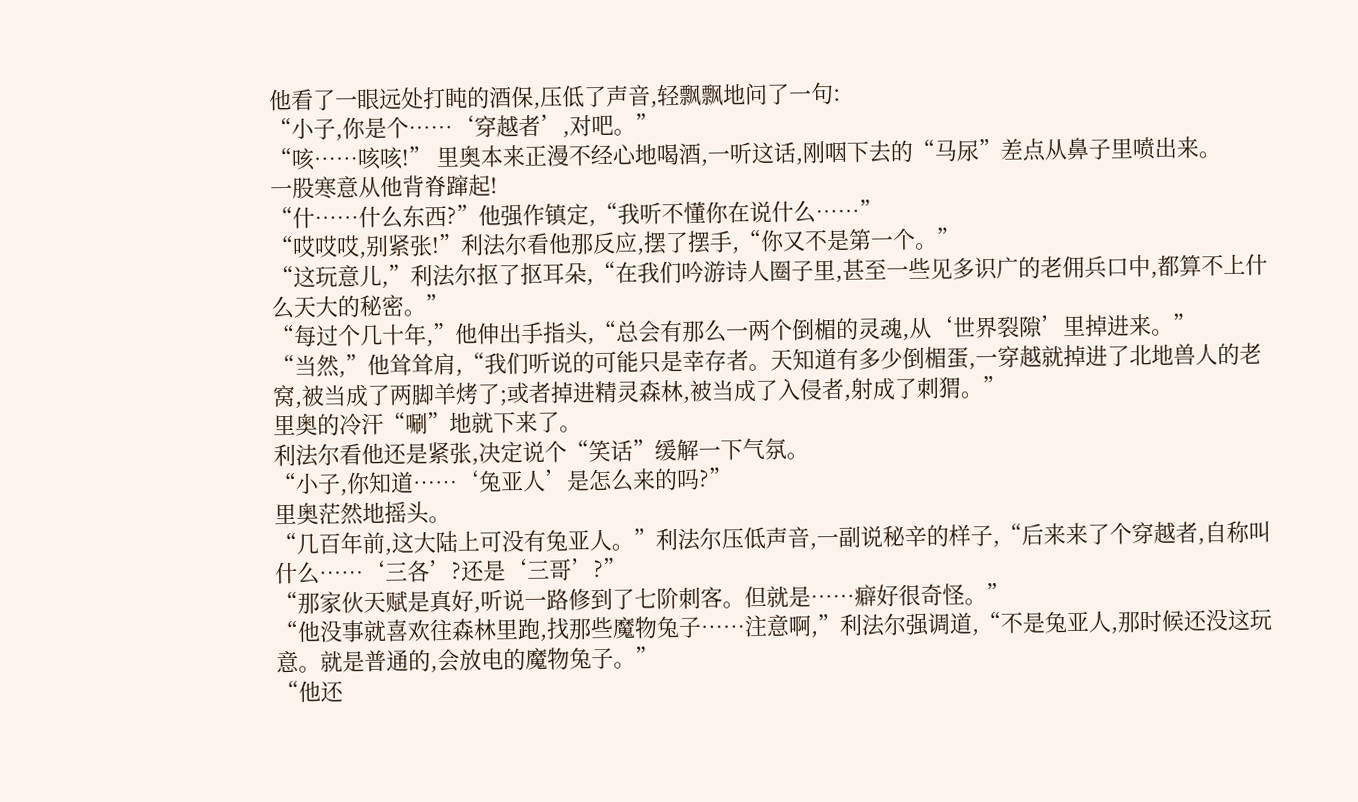他看了一眼远处打盹的酒保,压低了声音,轻飘飘地问了一句:
“小子,你是个……‘穿越者’,对吧。”
“咳……咳咳!” 里奥本来正漫不经心地喝酒,一听这话,刚咽下去的“马尿”差点从鼻子里喷出来。
一股寒意从他背脊蹿起!
“什……什么东西?”他强作镇定,“我听不懂你在说什么……”
“哎哎哎,别紧张!”利法尔看他那反应,摆了摆手,“你又不是第一个。”
“这玩意儿,”利法尔抠了抠耳朵,“在我们吟游诗人圈子里,甚至一些见多识广的老佣兵口中,都算不上什么天大的秘密。”
“每过个几十年,”他伸出手指头,“总会有那么一两个倒楣的灵魂,从‘世界裂隙’里掉进来。”
“当然,”他耸耸肩,“我们听说的可能只是幸存者。天知道有多少倒楣蛋,一穿越就掉进了北地兽人的老窝,被当成了两脚羊烤了;或者掉进精灵森林,被当成了入侵者,射成了刺猬。”
里奥的冷汗“唰”地就下来了。
利法尔看他还是紧张,决定说个“笑话”缓解一下气氛。
“小子,你知道……‘兔亚人’是怎么来的吗?”
里奥茫然地摇头。
“几百年前,这大陆上可没有兔亚人。”利法尔压低声音,一副说秘辛的样子,“后来来了个穿越者,自称叫什么……‘三各’?还是‘三哥’?”
“那家伙天赋是真好,听说一路修到了七阶刺客。但就是……癖好很奇怪。”
“他没事就喜欢往森林里跑,找那些魔物兔子……注意啊,”利法尔强调道,“不是兔亚人,那时候还没这玩意。就是普通的,会放电的魔物兔子。”
“他还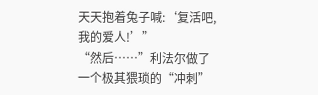天天抱着兔子喊:‘复活吧,我的爱人!’”
“然后……”利法尔做了一个极其猥琐的“冲刺”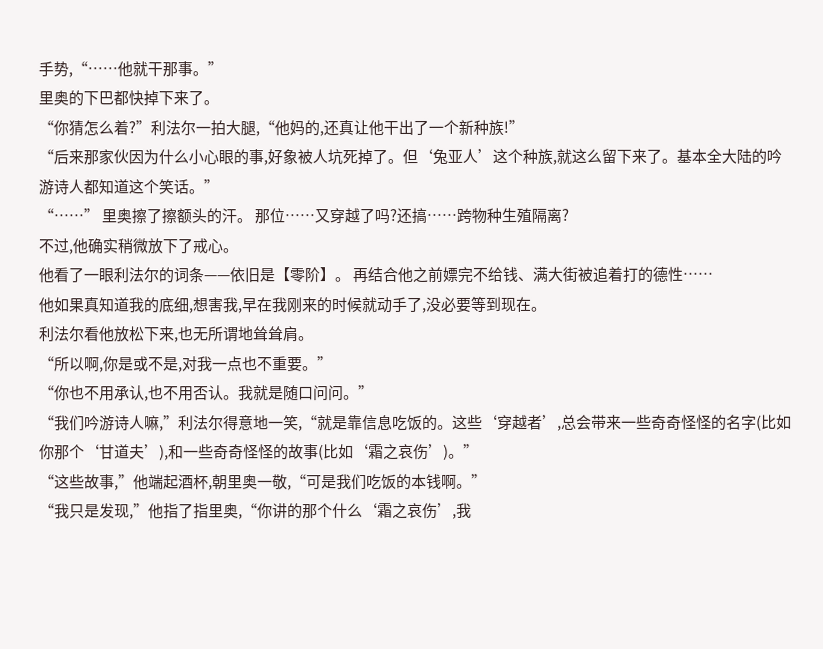手势,“……他就干那事。”
里奥的下巴都快掉下来了。
“你猜怎么着?”利法尔一拍大腿,“他妈的,还真让他干出了一个新种族!”
“后来那家伙因为什么小心眼的事,好象被人坑死掉了。但‘兔亚人’这个种族,就这么留下来了。基本全大陆的吟游诗人都知道这个笑话。”
“……” 里奥擦了擦额头的汗。 那位……又穿越了吗?还搞……跨物种生殖隔离?
不过,他确实稍微放下了戒心。
他看了一眼利法尔的词条——依旧是【零阶】。 再结合他之前嫖完不给钱、满大街被追着打的德性……
他如果真知道我的底细,想害我,早在我刚来的时候就动手了,没必要等到现在。
利法尔看他放松下来,也无所谓地耸耸肩。
“所以啊,你是或不是,对我一点也不重要。”
“你也不用承认,也不用否认。我就是随口问问。”
“我们吟游诗人嘛,”利法尔得意地一笑,“就是靠信息吃饭的。这些‘穿越者’,总会带来一些奇奇怪怪的名字(比如你那个‘甘道夫’),和一些奇奇怪怪的故事(比如‘霜之哀伤’)。”
“这些故事,”他端起酒杯,朝里奥一敬,“可是我们吃饭的本钱啊。”
“我只是发现,”他指了指里奥,“你讲的那个什么‘霜之哀伤’,我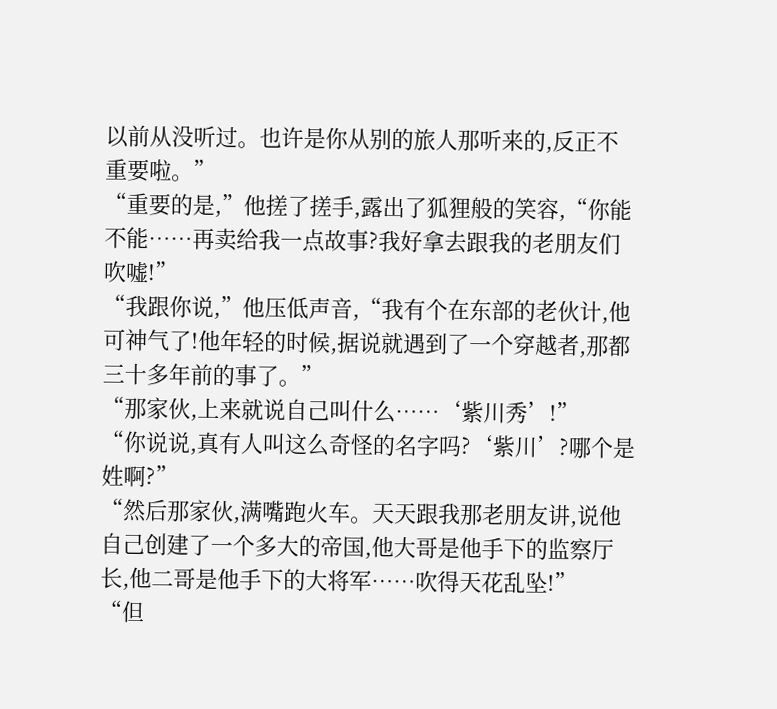以前从没听过。也许是你从别的旅人那听来的,反正不重要啦。”
“重要的是,”他搓了搓手,露出了狐狸般的笑容,“你能不能……再卖给我一点故事?我好拿去跟我的老朋友们吹嘘!”
“我跟你说,”他压低声音,“我有个在东部的老伙计,他可神气了!他年轻的时候,据说就遇到了一个穿越者,那都三十多年前的事了。”
“那家伙,上来就说自己叫什么……‘紫川秀’!”
“你说说,真有人叫这么奇怪的名字吗?‘紫川’?哪个是姓啊?”
“然后那家伙,满嘴跑火车。天天跟我那老朋友讲,说他自己创建了一个多大的帝国,他大哥是他手下的监察厅长,他二哥是他手下的大将军……吹得天花乱坠!”
“但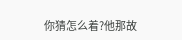你猜怎么着?他那故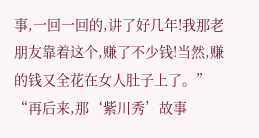事,一回一回的,讲了好几年!我那老朋友靠着这个,赚了不少钱!当然,赚的钱又全花在女人肚子上了。”
“再后来,那‘紫川秀’故事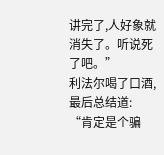讲完了,人好象就消失了。听说死了吧。”
利法尔喝了口酒,最后总结道:
“肯定是个骗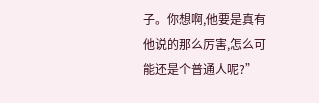子。你想啊,他要是真有他说的那么厉害,怎么可能还是个普通人呢?”